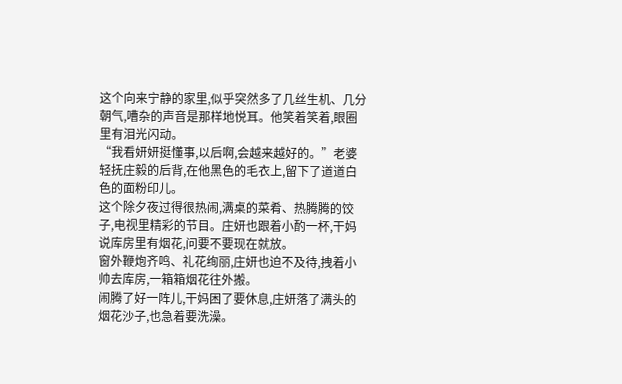这个向来宁静的家里,似乎突然多了几丝生机、几分朝气,嘈杂的声音是那样地悦耳。他笑着笑着,眼圈里有泪光闪动。
“我看妍妍挺懂事,以后啊,会越来越好的。”老婆轻抚庄毅的后背,在他黑色的毛衣上,留下了道道白色的面粉印儿。
这个除夕夜过得很热闹,满桌的菜肴、热腾腾的饺子,电视里精彩的节目。庄妍也跟着小酌一杯,干妈说库房里有烟花,问要不要现在就放。
窗外鞭炮齐鸣、礼花绚丽,庄妍也迫不及待,拽着小帅去库房,一箱箱烟花往外搬。
闹腾了好一阵儿,干妈困了要休息,庄妍落了满头的烟花沙子,也急着要洗澡。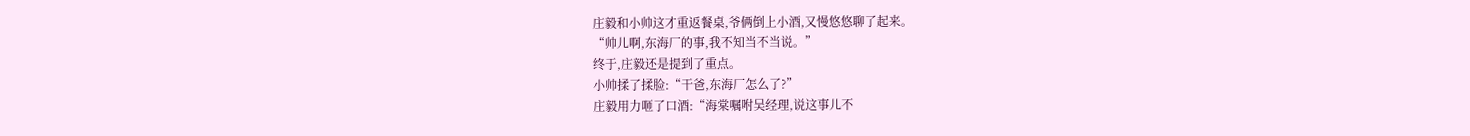庄毅和小帅这才重返餐桌,爷俩倒上小酒,又慢悠悠聊了起来。
“帅儿啊,东海厂的事,我不知当不当说。”
终于,庄毅还是提到了重点。
小帅揉了揉脸:“干爸,东海厂怎么了?”
庄毅用力咂了口酒:“海棠嘱咐吴经理,说这事儿不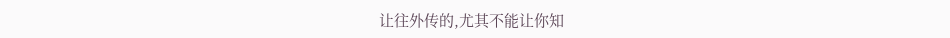让往外传的,尤其不能让你知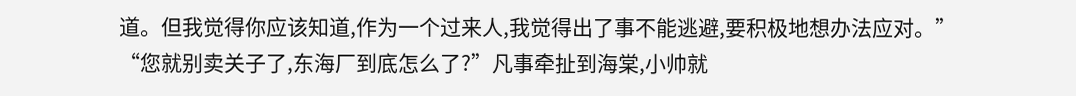道。但我觉得你应该知道,作为一个过来人,我觉得出了事不能逃避,要积极地想办法应对。”
“您就别卖关子了,东海厂到底怎么了?”凡事牵扯到海棠,小帅就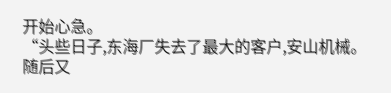开始心急。
“头些日子,东海厂失去了最大的客户,安山机械。随后又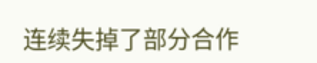连续失掉了部分合作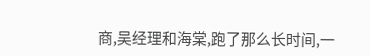商,吴经理和海棠,跑了那么长时间,一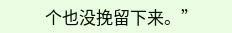个也没挽留下来。”